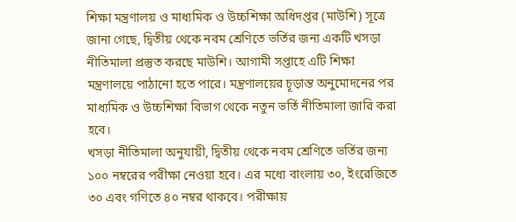শিক্ষা মন্ত্রণালয় ও মাধ্যমিক ও উচ্চশিক্ষা অধিদপ্তর (মাউশি) সূত্রে জানা গেছে, দ্বিতীয় থেকে নবম শ্রেণিতে ভর্তির জন্য একটি খসড়া নীতিমালা প্রস্তুত করছে মাউশি। আগামী সপ্তাহে এটি শিক্ষা মন্ত্রণালয়ে পাঠানো হতে পারে। মন্ত্রণালয়ের চূড়ান্ত অনুমোদনের পর মাধ্যমিক ও উচ্চশিক্ষা বিভাগ থেকে নতুন ভর্তি নীতিমালা জারি করা হবে।
খসড়া নীতিমালা অনুযায়ী, দ্বিতীয় থেকে নবম শ্রেণিতে ভর্তির জন্য ১০০ নম্বরের পরীক্ষা নেওয়া হবে। এর মধ্যে বাংলায় ৩০, ইংরেজিতে ৩০ এবং গণিতে ৪০ নম্বর থাকবে। পরীক্ষায়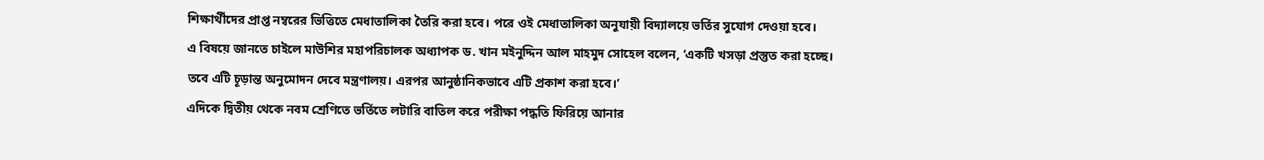শিক্ষার্থীদের প্রাপ্ত নম্বরের ভিত্তিতে মেধাতালিকা তৈরি করা হবে। পরে ওই মেধাতালিকা অনুযায়ী বিদ্যালয়ে ভর্তির সুযোগ দেওয়া হবে।
এ বিষয়ে জানতে চাইলে মাউশির মহাপরিচালক অধ্যাপক ড. খান মইনুদ্দিন আল মাহমুদ সোহেল বলেন, ‘একটি খসড়া প্রস্তুত করা হচ্ছে। তবে এটি চূড়ান্ত অনুমোদন দেবে মন্ত্রণালয়। এরপর আনুষ্ঠানিকভাবে এটি প্রকাশ করা হবে।’
এদিকে দ্বিতীয় থেকে নবম শ্রেণিতে ভর্তিতে লটারি বাতিল করে পরীক্ষা পদ্ধতি ফিরিয়ে আনার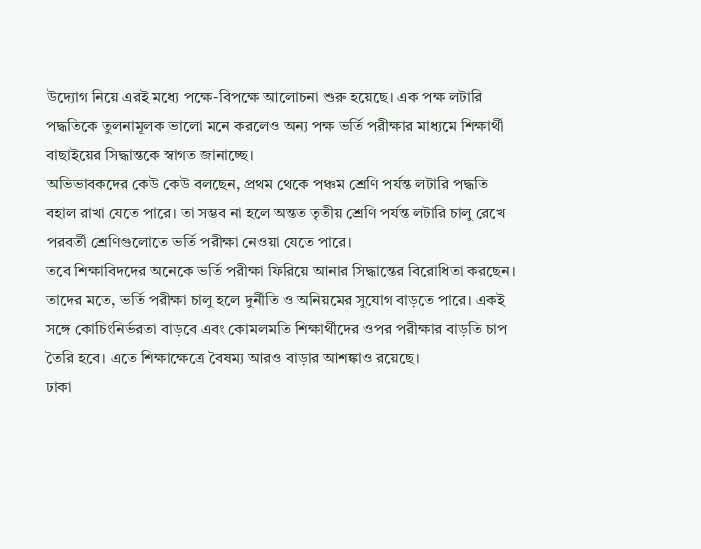উদ্যোগ নিয়ে এরই মধ্যে পক্ষে-বিপক্ষে আলোচনা শুরু হয়েছে। এক পক্ষ লটারি পদ্ধতিকে তুলনামূলক ভালো মনে করলেও অন্য পক্ষ ভর্তি পরীক্ষার মাধ্যমে শিক্ষার্থী বাছাইয়ের সিদ্ধান্তকে স্বাগত জানাচ্ছে।
অভিভাবকদের কেউ কেউ বলছেন, প্রথম থেকে পঞ্চম শ্রেণি পর্যন্ত লটারি পদ্ধতি বহাল রাখা যেতে পারে। তা সম্ভব না হলে অন্তত তৃতীয় শ্রেণি পর্যন্ত লটারি চালু রেখে পরবর্তী শ্রেণিগুলোতে ভর্তি পরীক্ষা নেওয়া যেতে পারে।
তবে শিক্ষাবিদদের অনেকে ভর্তি পরীক্ষা ফিরিয়ে আনার সিদ্ধান্তের বিরোধিতা করছেন। তাদের মতে, ভর্তি পরীক্ষা চালু হলে দুর্নীতি ও অনিয়মের সুযোগ বাড়তে পারে। একই সঙ্গে কোচিংনির্ভরতা বাড়বে এবং কোমলমতি শিক্ষার্থীদের ওপর পরীক্ষার বাড়তি চাপ তৈরি হবে। এতে শিক্ষাক্ষেত্রে বৈষম্য আরও বাড়ার আশঙ্কাও রয়েছে।
ঢাকা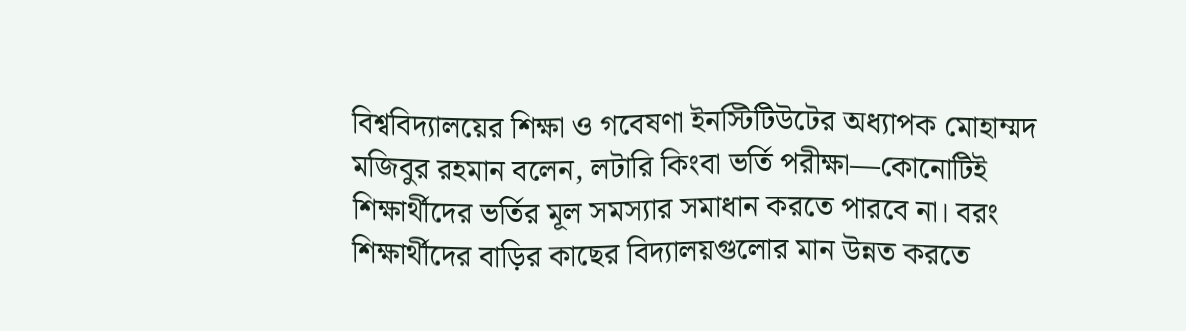বিশ্ববিদ্যালয়ের শিক্ষা ও গবেষণা ইনস্টিটিউটের অধ্যাপক মোহাম্মদ মজিবুর রহমান বলেন, লটারি কিংবা ভর্তি পরীক্ষা—কোনোটিই শিক্ষার্থীদের ভর্তির মূল সমস্যার সমাধান করতে পারবে না। বরং শিক্ষার্থীদের বাড়ির কাছের বিদ্যালয়গুলোর মান উন্নত করতে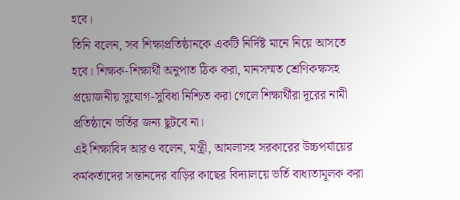হবে।
তিনি বলেন, সব শিক্ষাপ্রতিষ্ঠানকে একটি নির্দিষ্ট মানে নিয়ে আসতে হবে। শিক্ষক-শিক্ষার্থী অনুপাত ঠিক করা, মানসম্মত শ্রেণিকক্ষসহ প্রয়োজনীয় সুযোগ-সুবিধা নিশ্চিত করা গেলে শিক্ষার্থীরা দূরের নামী প্রতিষ্ঠানে ভর্তির জন্য ছুটবে না।
এই শিক্ষাবিদ আরও বলেন, মন্ত্রী, আমলাসহ সরকারের উচ্চপর্যায়ের কর্মকর্তাদের সন্তানদের বাড়ির কাছের বিদ্যালয়ে ভর্তি বাধ্যতামূলক করা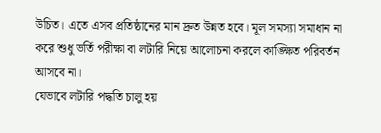উচিত। এতে এসব প্রতিষ্ঠানের মান দ্রুত উন্নত হবে। মূল সমস্যা সমাধান না করে শুধু ভর্তি পরীক্ষা বা লটারি নিয়ে আলোচনা করলে কাঙ্ক্ষিত পরিবর্তন আসবে না।
যেভাবে লটারি পদ্ধতি চালু হয়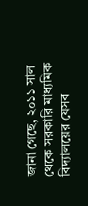জানা গেছে, ২০১১ সাল থেকে সরকারি মাধ্যমিক বিদ্যালয়ের যেসব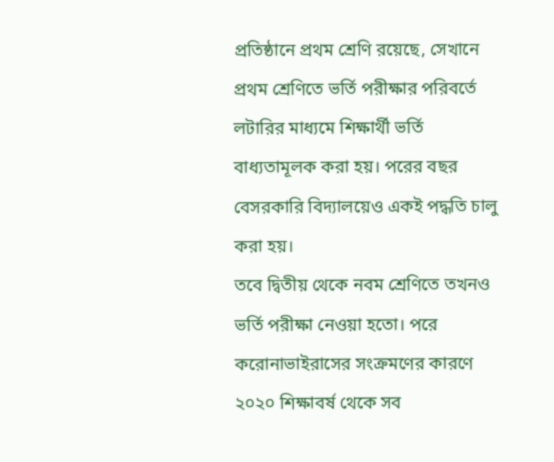প্রতিষ্ঠানে প্রথম শ্রেণি রয়েছে, সেখানে প্রথম শ্রেণিতে ভর্তি পরীক্ষার পরিবর্তে লটারির মাধ্যমে শিক্ষার্থী ভর্তি বাধ্যতামূলক করা হয়। পরের বছর বেসরকারি বিদ্যালয়েও একই পদ্ধতি চালু করা হয়।
তবে দ্বিতীয় থেকে নবম শ্রেণিতে তখনও ভর্তি পরীক্ষা নেওয়া হতো। পরে করোনাভাইরাসের সংক্রমণের কারণে ২০২০ শিক্ষাবর্ষ থেকে সব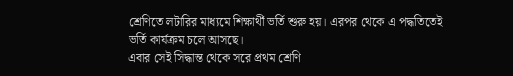শ্রেণিতে লটারির মাধ্যমে শিক্ষার্থী ভর্তি শুরু হয়। এরপর থেকে এ পদ্ধতিতেই ভর্তি কার্যক্রম চলে আসছে।
এবার সেই সিদ্ধান্ত থেকে সরে প্রথম শ্রেণি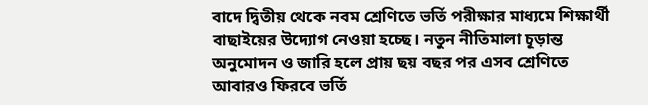বাদে দ্বিতীয় থেকে নবম শ্রেণিতে ভর্তি পরীক্ষার মাধ্যমে শিক্ষার্থী বাছাইয়ের উদ্যোগ নেওয়া হচ্ছে। নতুন নীতিমালা চূড়ান্ত অনুমোদন ও জারি হলে প্রায় ছয় বছর পর এসব শ্রেণিতে আবারও ফিরবে ভর্তি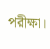পরীক্ষা।